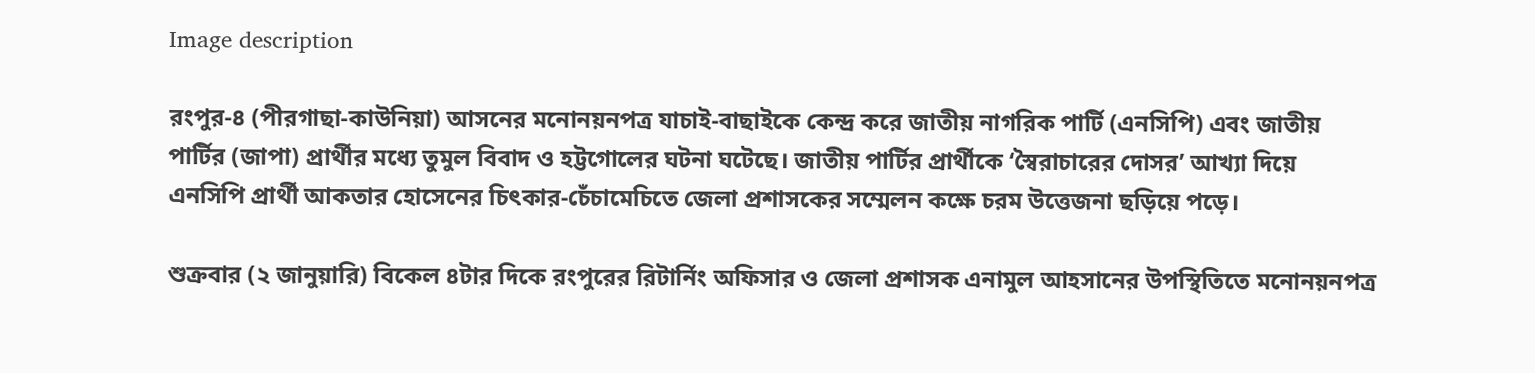Image description

রংপুর-৪ (পীরগাছা-কাউনিয়া) আসনের মনোনয়নপত্র যাচাই-বাছাইকে কেন্দ্র করে জাতীয় নাগরিক পার্টি (এনসিপি) এবং জাতীয় পার্টির (জাপা) প্রার্থীর মধ্যে তুমুল বিবাদ ও হট্টগোলের ঘটনা ঘটেছে। জাতীয় পার্টির প্রার্থীকে ‘স্বৈরাচারের দোসর’ আখ্যা দিয়ে এনসিপি প্রার্থী আকতার হোসেনের চিৎকার-চেঁচামেচিতে জেলা প্রশাসকের সম্মেলন কক্ষে চরম উত্তেজনা ছড়িয়ে পড়ে।

শুক্রবার (২ জানুয়ারি) বিকেল ৪টার দিকে রংপুরের রিটার্নিং অফিসার ও জেলা প্রশাসক এনামুল আহসানের উপস্থিতিতে মনোনয়নপত্র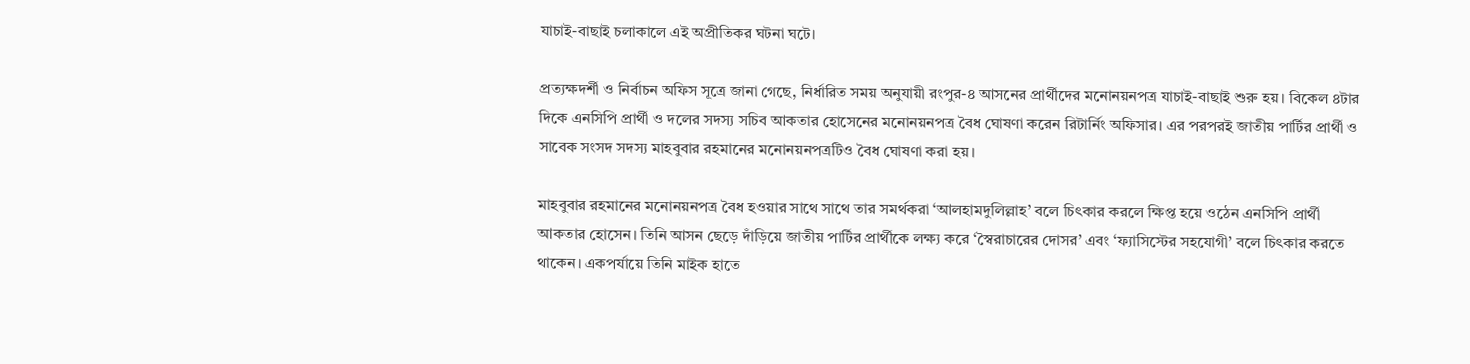যাচাই-বাছাই চলাকালে এই অপ্রীতিকর ঘটনা ঘটে।

প্রত্যক্ষদর্শী ও নির্বাচন অফিস সূত্রে জানা গেছে, নির্ধারিত সময় অনুযায়ী রংপুর-৪ আসনের প্রার্থীদের মনোনয়নপত্র যাচাই-বাছাই শুরু হয়। বিকেল ৪টার দিকে এনসিপি প্রার্থী ও দলের সদস্য সচিব আকতার হোসেনের মনোনয়নপত্র বৈধ ঘোষণা করেন রিটার্নিং অফিসার। এর পরপরই জাতীয় পার্টির প্রার্থী ও সাবেক সংসদ সদস্য মাহবুবার রহমানের মনোনয়নপত্রটিও বৈধ ঘোষণা করা হয়।

মাহবুবার রহমানের মনোনয়নপত্র বৈধ হওয়ার সাথে সাথে তার সমর্থকরা ‘আলহামদুলিল্লাহ’ বলে চিৎকার করলে ক্ষিপ্ত হয়ে ওঠেন এনসিপি প্রার্থী আকতার হোসেন। তিনি আসন ছেড়ে দাঁড়িয়ে জাতীয় পার্টির প্রার্থীকে লক্ষ্য করে ‘স্বৈরাচারের দোসর’ এবং ‘ফ্যাসিস্টের সহযোগী’ বলে চিৎকার করতে থাকেন। একপর্যায়ে তিনি মাইক হাতে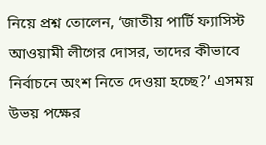নিয়ে প্রশ্ন তোলেন, ‘জাতীয় পার্টি ফ্যাসিস্ট আওয়ামী লীগের দোসর, তাদের কীভাবে নির্বাচনে অংশ নিতে দেওয়া হচ্ছে?’ এসময় উভয় পক্ষের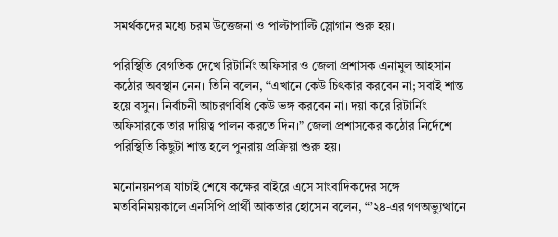সমর্থকদের মধ্যে চরম উত্তেজনা ও পাল্টাপাল্টি স্লোগান শুরু হয়।

পরিস্থিতি বেগতিক দেখে রিটার্নিং অফিসার ও জেলা প্রশাসক এনামুল আহসান কঠোর অবস্থান নেন। তিনি বলেন, “এখানে কেউ চিৎকার করবেন না; সবাই শান্ত হয়ে বসুন। নির্বাচনী আচরণবিধি কেউ ভঙ্গ করবেন না। দয়া করে রিটার্নিং অফিসারকে তার দায়িত্ব পালন করতে দিন।” জেলা প্রশাসকের কঠোর নির্দেশে পরিস্থিতি কিছুটা শান্ত হলে পুনরায় প্রক্রিয়া শুরু হয়।

মনোনয়নপত্র যাচাই শেষে কক্ষের বাইরে এসে সাংবাদিকদের সঙ্গে মতবিনিময়কালে এনসিপি প্রার্থী আকতার হোসেন বলেন, “’২৪-এর গণঅভ্যুত্থানে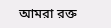আমরা রক্ত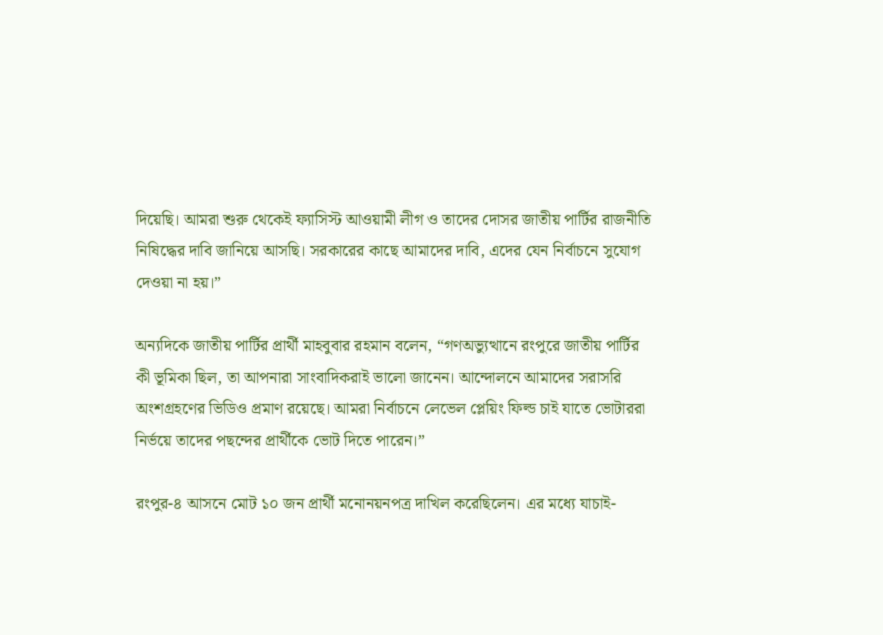দিয়েছি। আমরা শুরু থেকেই ফ্যাসিস্ট আওয়ামী লীগ ও তাদের দোসর জাতীয় পার্টির রাজনীতি নিষিদ্ধের দাবি জানিয়ে আসছি। সরকারের কাছে আমাদের দাবি, এদের যেন নির্বাচনে সুযোগ দেওয়া না হয়।”

অন্যদিকে জাতীয় পার্টির প্রার্থী মাহবুবার রহমান বলেন, “গণঅভ্যুত্থানে রংপুরে জাতীয় পার্টির কী ভূমিকা ছিল, তা আপনারা সাংবাদিকরাই ভালো জানেন। আন্দোলনে আমাদের সরাসরি অংশগ্রহণের ভিডিও প্রমাণ রয়েছে। আমরা নির্বাচনে লেভেল প্লেয়িং ফিল্ড চাই যাতে ভোটাররা নির্ভয়ে তাদের পছন্দের প্রার্থীকে ভোট দিতে পারেন।”

রংপুর-৪ আসনে মোট ১০ জন প্রার্থী মনোনয়নপত্র দাখিল করেছিলেন। এর মধ্যে যাচাই-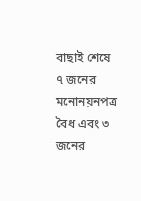বাছাই শেষে ৭ জনের মনোনয়নপত্র বৈধ এবং ৩ জনের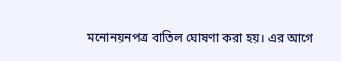মনোনয়নপত্র বাতিল ঘোষণা করা হয়। এর আগে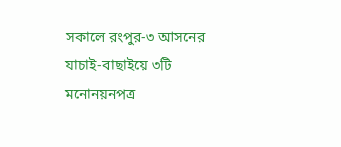সকালে রংপুর-৩ আসনের যাচাই-বাছাইয়ে ৩টি মনোনয়নপত্র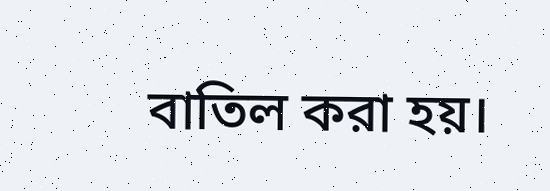বাতিল করা হয়।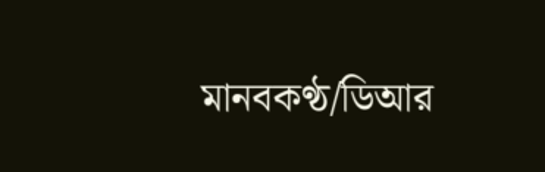মানবকণ্ঠ/ডিআর